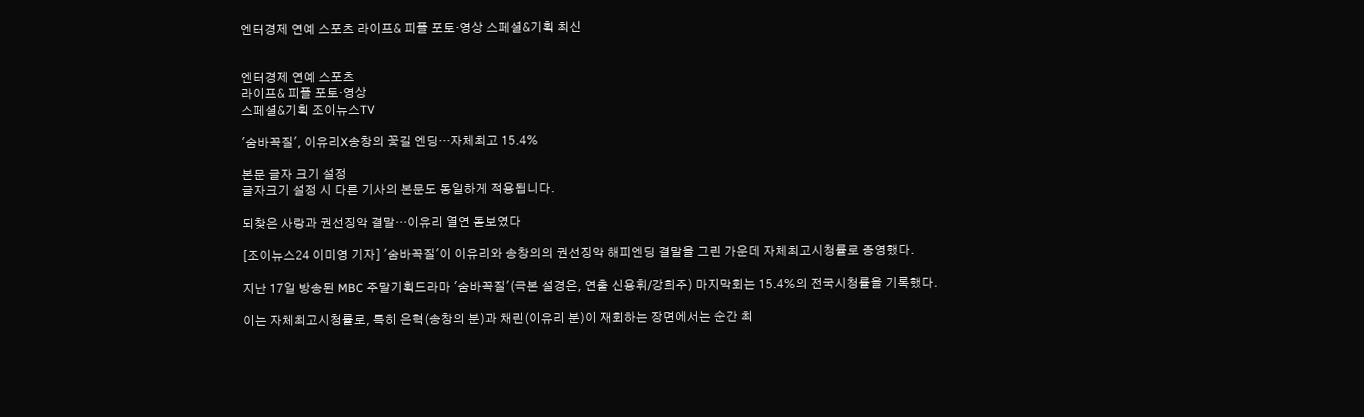엔터경제 연예 스포츠 라이프& 피플 포토·영상 스페셜&기획 최신


엔터경제 연예 스포츠
라이프& 피플 포토·영상
스페셜&기획 조이뉴스TV

'숨바꼭질', 이유리X송창의 꽃길 엔딩…자체최고 15.4%

본문 글자 크기 설정
글자크기 설정 시 다른 기사의 본문도 동일하게 적용됩니다.

되찾은 사랑과 권선징악 결말…이유리 열연 돋보였다

[조이뉴스24 이미영 기자] '숨바꼭질'이 이유리와 송창의의 권선징악 해피엔딩 결말을 그린 가운데 자체최고시청률로 종영했다.

지난 17일 방송된 MBC 주말기획드라마 '숨바꼭질'(극본 설경은, 연출 신용휘/강희주) 마지막회는 15.4%의 전국시청률을 기록했다.

이는 자체최고시청률로, 특히 은혁(송창의 분)과 채린(이유리 분)이 재회하는 장면에서는 순간 최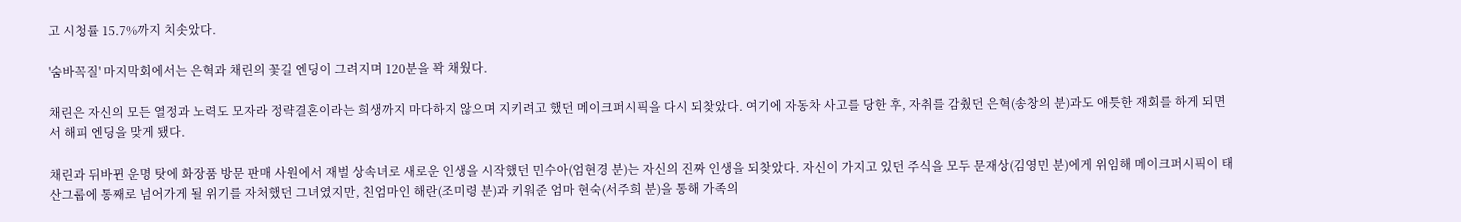고 시청률 15.7%까지 치솟았다.

'숨바꼭질' 마지막회에서는 은혁과 채린의 꽃길 엔딩이 그려지며 120분을 꽉 채웠다.

채린은 자신의 모든 열정과 노력도 모자라 정략결혼이라는 희생까지 마다하지 않으며 지키려고 했던 메이크퍼시픽을 다시 되찾았다. 여기에 자동차 사고를 당한 후, 자취를 감췄던 은혁(송창의 분)과도 애틋한 재회를 하게 되면서 해피 엔딩을 맞게 됐다.

채린과 뒤바뀐 운명 탓에 화장품 방문 판매 사원에서 재벌 상속녀로 새로운 인생을 시작했던 민수아(엄현경 분)는 자신의 진짜 인생을 되찾았다. 자신이 가지고 있던 주식을 모두 문재상(김영민 분)에게 위임해 메이크퍼시픽이 태산그룹에 통째로 넘어가게 될 위기를 자처했던 그녀였지만, 친엄마인 해란(조미령 분)과 키워준 엄마 현숙(서주희 분)을 통해 가족의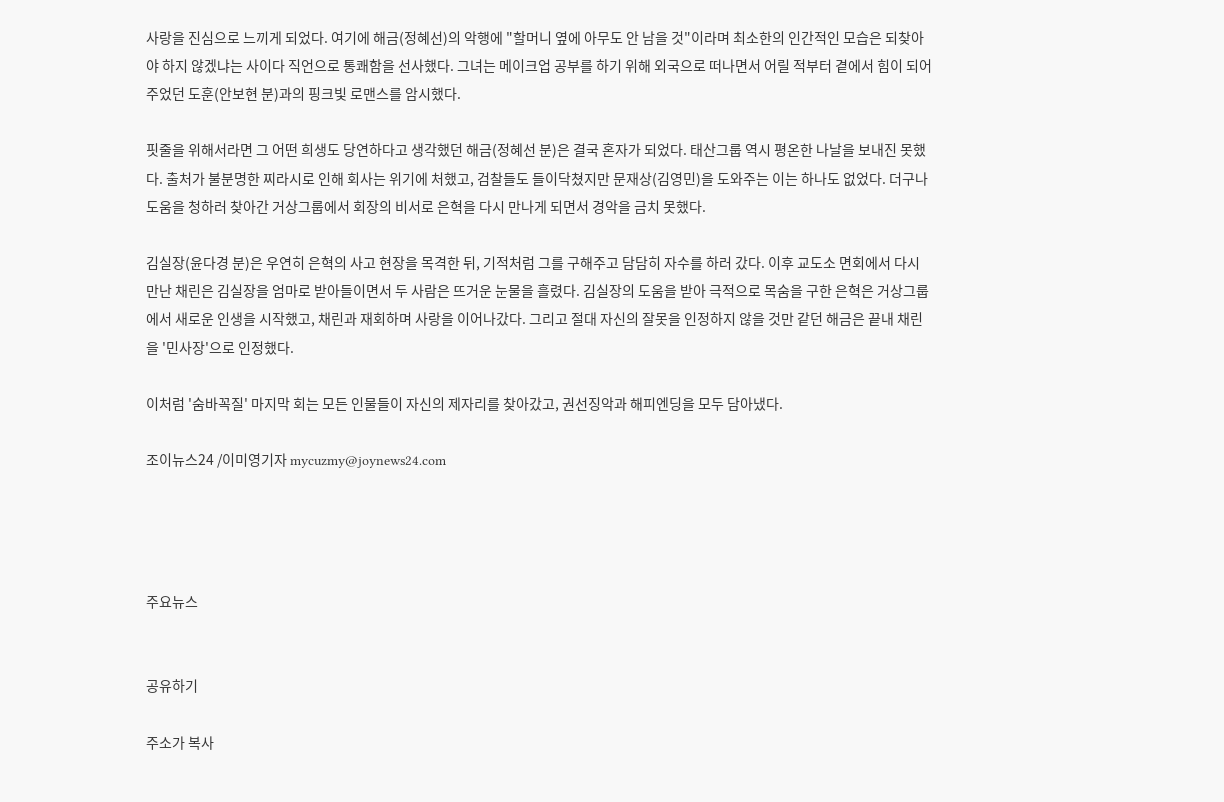사랑을 진심으로 느끼게 되었다. 여기에 해금(정혜선)의 악행에 "할머니 옆에 아무도 안 남을 것"이라며 최소한의 인간적인 모습은 되찾아야 하지 않겠냐는 사이다 직언으로 통쾌함을 선사했다. 그녀는 메이크업 공부를 하기 위해 외국으로 떠나면서 어릴 적부터 곁에서 힘이 되어 주었던 도훈(안보현 분)과의 핑크빛 로맨스를 암시했다.

핏줄을 위해서라면 그 어떤 희생도 당연하다고 생각했던 해금(정혜선 분)은 결국 혼자가 되었다. 태산그룹 역시 평온한 나날을 보내진 못했다. 출처가 불분명한 찌라시로 인해 회사는 위기에 처했고, 검찰들도 들이닥쳤지만 문재상(김영민)을 도와주는 이는 하나도 없었다. 더구나 도움을 청하러 찾아간 거상그룹에서 회장의 비서로 은혁을 다시 만나게 되면서 경악을 금치 못했다.

김실장(윤다경 분)은 우연히 은혁의 사고 현장을 목격한 뒤, 기적처럼 그를 구해주고 담담히 자수를 하러 갔다. 이후 교도소 면회에서 다시 만난 채린은 김실장을 엄마로 받아들이면서 두 사람은 뜨거운 눈물을 흘렸다. 김실장의 도움을 받아 극적으로 목숨을 구한 은혁은 거상그룹에서 새로운 인생을 시작했고, 채린과 재회하며 사랑을 이어나갔다. 그리고 절대 자신의 잘못을 인정하지 않을 것만 같던 해금은 끝내 채린을 '민사장'으로 인정했다.

이처럼 '숨바꼭질' 마지막 회는 모든 인물들이 자신의 제자리를 찾아갔고, 권선징악과 해피엔딩을 모두 담아냈다.

조이뉴스24 /이미영기자 mycuzmy@joynews24.com




주요뉴스


공유하기

주소가 복사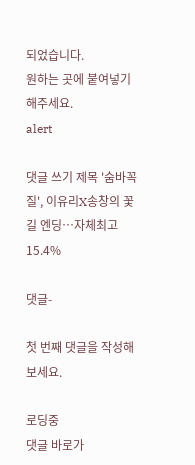되었습니다.
원하는 곳에 붙여넣기 해주세요.
alert

댓글 쓰기 제목 '숨바꼭질', 이유리X송창의 꽃길 엔딩…자체최고 15.4%

댓글-

첫 번째 댓글을 작성해 보세요.

로딩중
댓글 바로가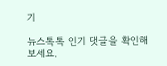기

뉴스톡톡 인기 댓글을 확인해보세요.